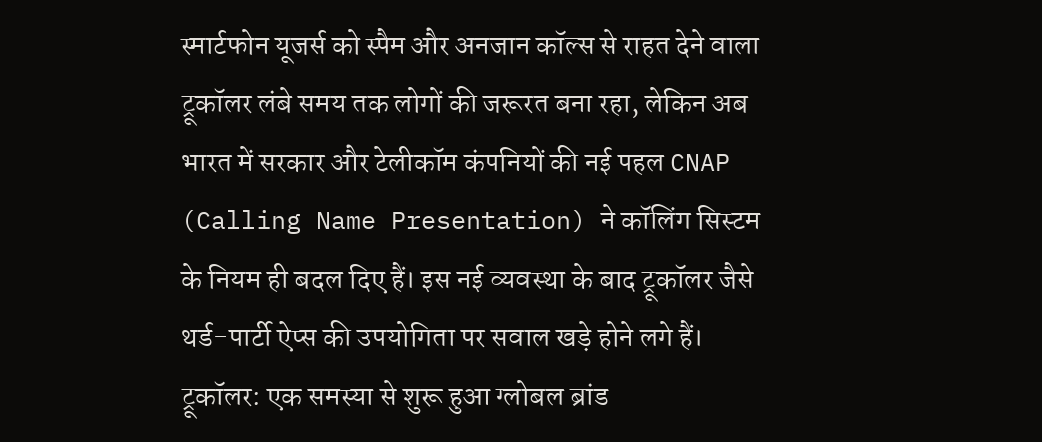स्मार्टफोन यूजर्स को स्पैम और अनजान कॉल्स से राहत देने वाला ट्रूकॉलर लंबे समय तक लोगों की जरूरत बना रहा, लेकिन अब भारत में सरकार और टेलीकॉम कंपनियों की नई पहल CNAP (Calling Name Presentation) ने कॉलिंग सिस्टम के नियम ही बदल दिए हैं। इस नई व्यवस्था के बाद ट्रूकॉलर जैसे थर्ड-पार्टी ऐप्स की उपयोगिता पर सवाल खड़े होने लगे हैं।
ट्रूकॉलर: एक समस्या से शुरू हुआ ग्लोबल ब्रांड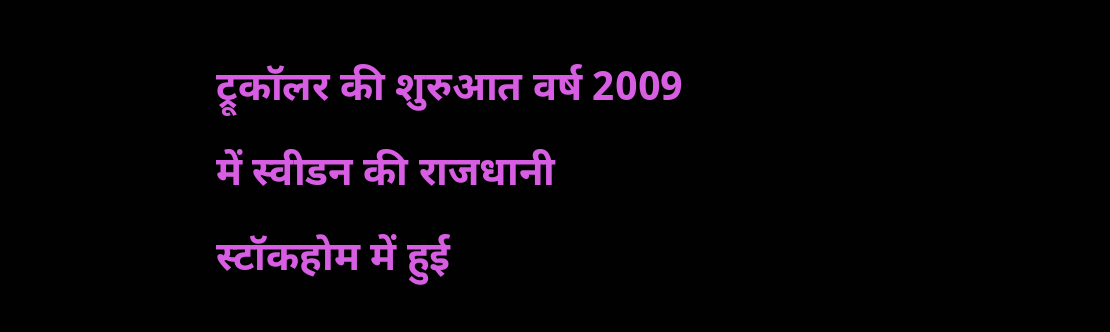ट्रूकॉलर की शुरुआत वर्ष 2009 में स्वीडन की राजधानी स्टॉकहोम में हुई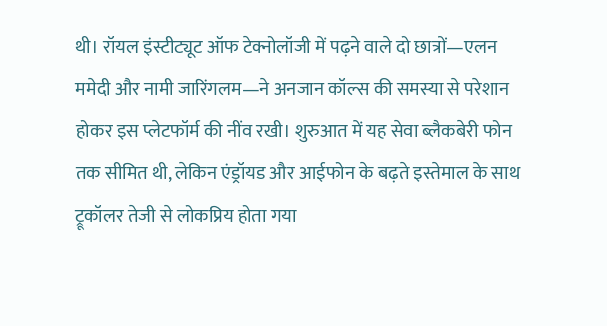थी। रॉयल इंस्टीट्यूट ऑफ टेक्नोलॉजी में पढ़ने वाले दो छात्रों—एलन ममेदी और नामी जारिंगलम—ने अनजान कॉल्स की समस्या से परेशान होकर इस प्लेटफॉर्म की नींव रखी। शुरुआत में यह सेवा ब्लैकबेरी फोन तक सीमित थी, लेकिन एंड्रॉयड और आईफोन के बढ़ते इस्तेमाल के साथ ट्रूकॉलर तेजी से लोकप्रिय होता गया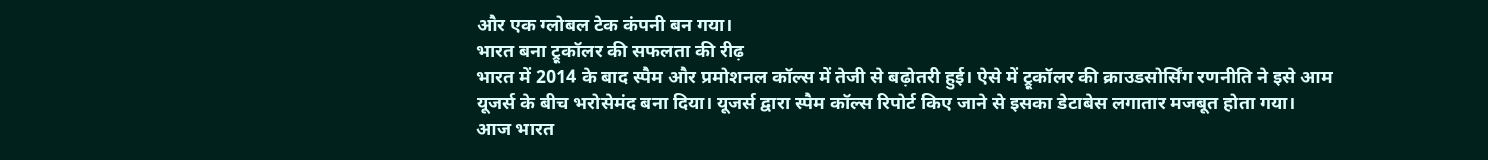और एक ग्लोबल टेक कंपनी बन गया।
भारत बना ट्रूकॉलर की सफलता की रीढ़
भारत में 2014 के बाद स्पैम और प्रमोशनल कॉल्स में तेजी से बढ़ोतरी हुई। ऐसे में ट्रूकॉलर की क्राउडसोर्सिंग रणनीति ने इसे आम यूजर्स के बीच भरोसेमंद बना दिया। यूजर्स द्वारा स्पैम कॉल्स रिपोर्ट किए जाने से इसका डेटाबेस लगातार मजबूत होता गया।
आज भारत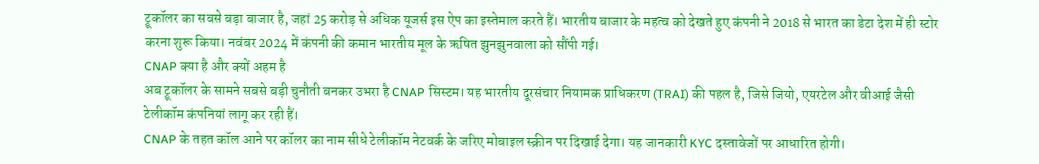ट्रूकॉलर का सबसे बड़ा बाजार है, जहां 25 करोड़ से अधिक यूजर्स इस ऐप का इस्तेमाल करते हैं। भारतीय बाजार के महत्व को देखते हुए कंपनी ने 2018 से भारत का डेटा देश में ही स्टोर करना शुरू किया। नवंबर 2024 में कंपनी की कमान भारतीय मूल के ऋषित झुनझुनवाला को सौंपी गई।
CNAP क्या है और क्यों अहम है
अब ट्रूकॉलर के सामने सबसे बड़ी चुनौती बनकर उभरा है CNAP सिस्टम। यह भारतीय दूरसंचार नियामक प्राधिकरण (TRAI) की पहल है, जिसे जियो, एयरटेल और वीआई जैसी टेलीकॉम कंपनियां लागू कर रही हैं।
CNAP के तहत कॉल आने पर कॉलर का नाम सीधे टेलीकॉम नेटवर्क के जरिए मोबाइल स्क्रीन पर दिखाई देगा। यह जानकारी KYC दस्तावेजों पर आधारित होगी।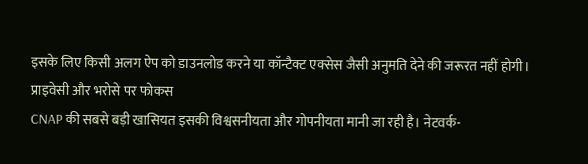इसके लिए किसी अलग ऐप को डाउनलोड करने या कॉन्टैक्ट एक्सेस जैसी अनुमति देने की जरूरत नहीं होगी।
प्राइवेसी और भरोसे पर फोकस
CNAP की सबसे बड़ी खासियत इसकी विश्वसनीयता और गोपनीयता मानी जा रही है। नेटवर्क-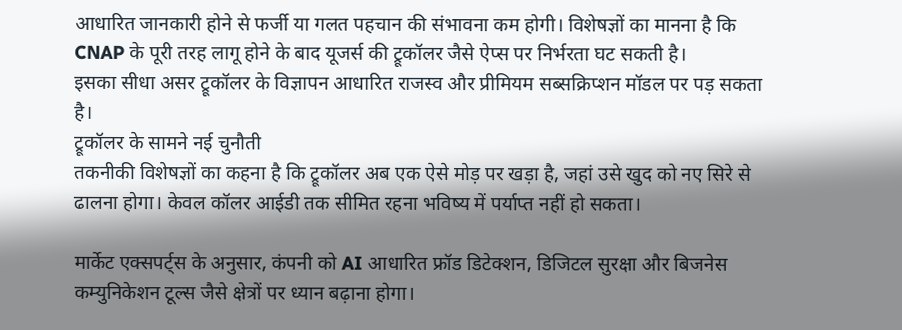आधारित जानकारी होने से फर्जी या गलत पहचान की संभावना कम होगी। विशेषज्ञों का मानना है कि CNAP के पूरी तरह लागू होने के बाद यूजर्स की ट्रूकॉलर जैसे ऐप्स पर निर्भरता घट सकती है।
इसका सीधा असर ट्रूकॉलर के विज्ञापन आधारित राजस्व और प्रीमियम सब्सक्रिप्शन मॉडल पर पड़ सकता है।
ट्रूकॉलर के सामने नई चुनौती
तकनीकी विशेषज्ञों का कहना है कि ट्रूकॉलर अब एक ऐसे मोड़ पर खड़ा है, जहां उसे खुद को नए सिरे से ढालना होगा। केवल कॉलर आईडी तक सीमित रहना भविष्य में पर्याप्त नहीं हो सकता।

मार्केट एक्सपर्ट्स के अनुसार, कंपनी को AI आधारित फ्रॉड डिटेक्शन, डिजिटल सुरक्षा और बिजनेस कम्युनिकेशन टूल्स जैसे क्षेत्रों पर ध्यान बढ़ाना होगा।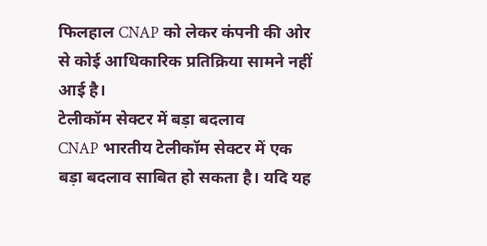फिलहाल CNAP को लेकर कंपनी की ओर से कोई आधिकारिक प्रतिक्रिया सामने नहीं आई है।
टेलीकॉम सेक्टर में बड़ा बदलाव
CNAP भारतीय टेलीकॉम सेक्टर में एक बड़ा बदलाव साबित हो सकता है। यदि यह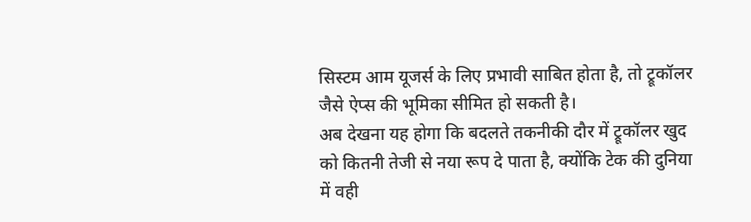सिस्टम आम यूजर्स के लिए प्रभावी साबित होता है, तो ट्रूकॉलर जैसे ऐप्स की भूमिका सीमित हो सकती है।
अब देखना यह होगा कि बदलते तकनीकी दौर में ट्रूकॉलर खुद को कितनी तेजी से नया रूप दे पाता है, क्योंकि टेक की दुनिया में वही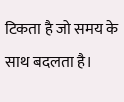टिकता है जो समय के साथ बदलता है।